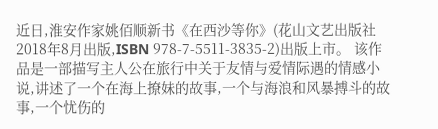近日,淮安作家姚佰顺新书《在西沙等你》(花山文艺出版社2018年8月出版,ISBN 978-7-5511-3835-2)出版上市。 该作品是一部描写主人公在旅行中关于友情与爱情际遇的情感小说,讲述了一个在海上撩妹的故事,一个与海浪和风暴搏斗的故事,一个忧伤的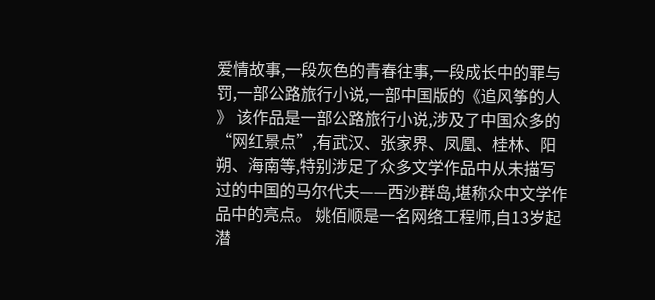爱情故事,一段灰色的青春往事,一段成长中的罪与罚,一部公路旅行小说,一部中国版的《追风筝的人 》 该作品是一部公路旅行小说,涉及了中国众多的“网红景点”,有武汉、张家界、凤凰、桂林、阳朔、海南等,特别涉足了众多文学作品中从未描写过的中国的马尔代夫——西沙群岛,堪称众中文学作品中的亮点。 姚佰顺是一名网络工程师,自13岁起潜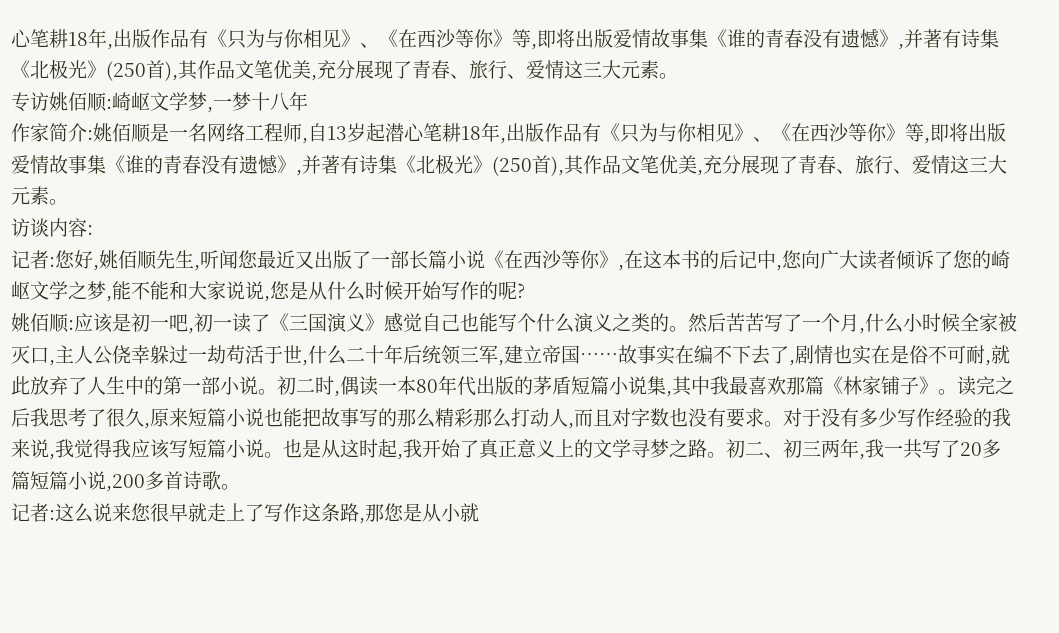心笔耕18年,出版作品有《只为与你相见》、《在西沙等你》等,即将出版爱情故事集《谁的青春没有遗憾》,并著有诗集《北极光》(250首),其作品文笔优美,充分展现了青春、旅行、爱情这三大元素。
专访姚佰顺:崎岖文学梦,一梦十八年
作家简介:姚佰顺是一名网络工程师,自13岁起潜心笔耕18年,出版作品有《只为与你相见》、《在西沙等你》等,即将出版爱情故事集《谁的青春没有遗憾》,并著有诗集《北极光》(250首),其作品文笔优美,充分展现了青春、旅行、爱情这三大元素。
访谈内容:
记者:您好,姚佰顺先生,听闻您最近又出版了一部长篇小说《在西沙等你》,在这本书的后记中,您向广大读者倾诉了您的崎岖文学之梦,能不能和大家说说,您是从什么时候开始写作的呢?
姚佰顺:应该是初一吧,初一读了《三国演义》感觉自己也能写个什么演义之类的。然后苦苦写了一个月,什么小时候全家被灭口,主人公侥幸躲过一劫苟活于世,什么二十年后统领三军,建立帝国……故事实在编不下去了,剧情也实在是俗不可耐,就此放弃了人生中的第一部小说。初二时,偶读一本80年代出版的茅盾短篇小说集,其中我最喜欢那篇《林家铺子》。读完之后我思考了很久,原来短篇小说也能把故事写的那么精彩那么打动人,而且对字数也没有要求。对于没有多少写作经验的我来说,我觉得我应该写短篇小说。也是从这时起,我开始了真正意义上的文学寻梦之路。初二、初三两年,我一共写了20多篇短篇小说,200多首诗歌。
记者:这么说来您很早就走上了写作这条路,那您是从小就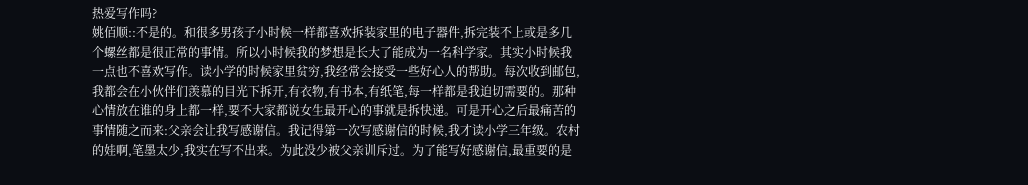热爱写作吗?
姚佰顺::不是的。和很多男孩子小时候一样都喜欢拆装家里的电子器件,拆完装不上或是多几个螺丝都是很正常的事情。所以小时候我的梦想是长大了能成为一名科学家。其实小时候我一点也不喜欢写作。读小学的时候家里贫穷,我经常会接受一些好心人的帮助。每次收到邮包,我都会在小伙伴们羡慕的目光下拆开,有衣物,有书本,有纸笔,每一样都是我迫切需要的。那种心情放在谁的身上都一样,要不大家都说女生最开心的事就是拆快递。可是开心之后最痛苦的事情随之而来:父亲会让我写感谢信。我记得第一次写感谢信的时候,我才读小学三年级。农村的娃啊,笔墨太少,我实在写不出来。为此没少被父亲训斥过。为了能写好感谢信,最重要的是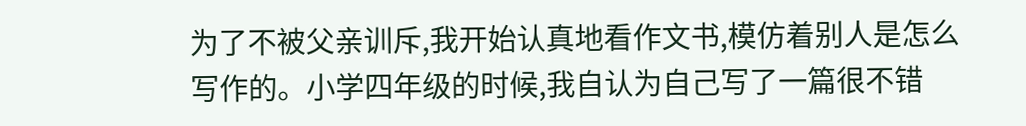为了不被父亲训斥,我开始认真地看作文书,模仿着别人是怎么写作的。小学四年级的时候,我自认为自己写了一篇很不错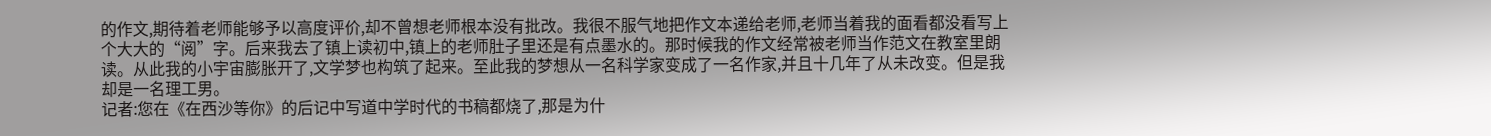的作文,期待着老师能够予以高度评价,却不曾想老师根本没有批改。我很不服气地把作文本递给老师,老师当着我的面看都没看写上个大大的“阅”字。后来我去了镇上读初中,镇上的老师肚子里还是有点墨水的。那时候我的作文经常被老师当作范文在教室里朗读。从此我的小宇宙膨胀开了,文学梦也构筑了起来。至此我的梦想从一名科学家变成了一名作家,并且十几年了从未改变。但是我却是一名理工男。
记者:您在《在西沙等你》的后记中写道中学时代的书稿都烧了,那是为什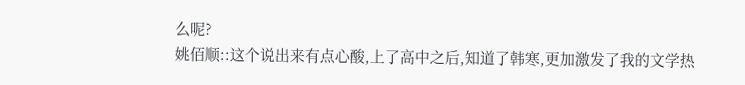么呢?
姚佰顺::这个说出来有点心酸,上了高中之后,知道了韩寒,更加激发了我的文学热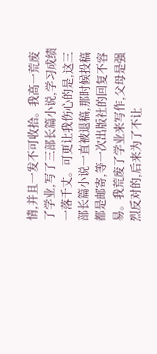情,并且一发不可收拾。我高一荒废了学业,写了三部长篇小说,学习成绩一落千丈。可更让我伤心的是,这三部长篇小说一直被退稿,那时候投稿都是邮寄,等一次出版社的回复不容易。我荒废了学业来写作,父母是强烈反对的,后来为了不让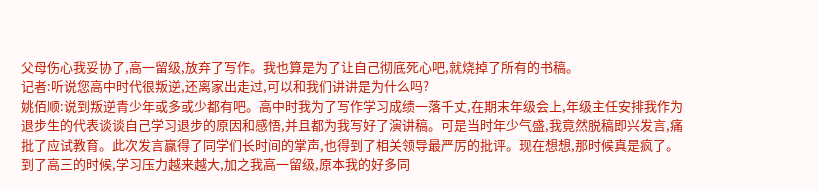父母伤心我妥协了,高一留级,放弃了写作。我也算是为了让自己彻底死心吧,就烧掉了所有的书稿。
记者:听说您高中时代很叛逆,还离家出走过,可以和我们讲讲是为什么吗?
姚佰顺:说到叛逆青少年或多或少都有吧。高中时我为了写作学习成绩一落千丈,在期末年级会上,年级主任安排我作为退步生的代表谈谈自己学习退步的原因和感悟,并且都为我写好了演讲稿。可是当时年少气盛,我竟然脱稿即兴发言,痛批了应试教育。此次发言赢得了同学们长时间的掌声,也得到了相关领导最严厉的批评。现在想想,那时候真是疯了。到了高三的时候,学习压力越来越大,加之我高一留级,原本我的好多同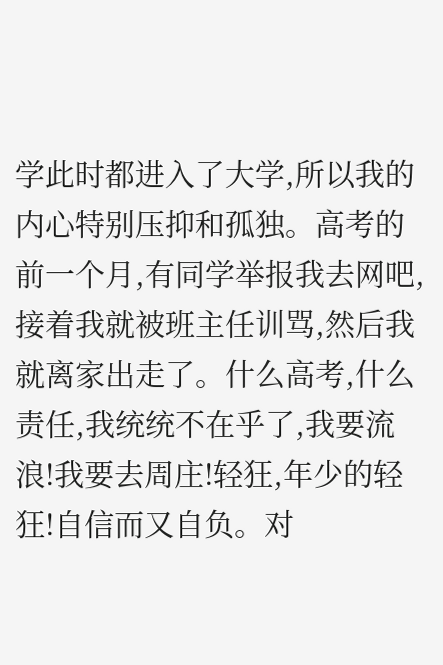学此时都进入了大学,所以我的内心特别压抑和孤独。高考的前一个月,有同学举报我去网吧,接着我就被班主任训骂,然后我就离家出走了。什么高考,什么责任,我统统不在乎了,我要流浪!我要去周庄!轻狂,年少的轻狂!自信而又自负。对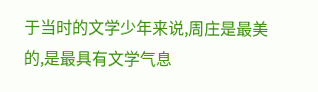于当时的文学少年来说,周庄是最美的,是最具有文学气息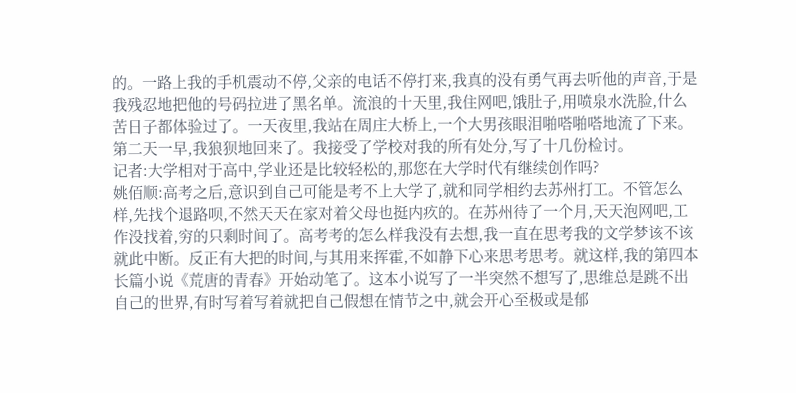的。一路上我的手机震动不停,父亲的电话不停打来,我真的没有勇气再去听他的声音,于是我残忍地把他的号码拉进了黑名单。流浪的十天里,我住网吧,饿肚子,用喷泉水洗脸,什么苦日子都体验过了。一天夜里,我站在周庄大桥上,一个大男孩眼泪啪嗒啪嗒地流了下来。第二天一早,我狼狈地回来了。我接受了学校对我的所有处分,写了十几份检讨。
记者:大学相对于高中,学业还是比较轻松的,那您在大学时代有继续创作吗?
姚佰顺:高考之后,意识到自己可能是考不上大学了,就和同学相约去苏州打工。不管怎么样,先找个退路呗,不然天天在家对着父母也挺内疚的。在苏州待了一个月,天天泡网吧,工作没找着,穷的只剩时间了。高考考的怎么样我没有去想,我一直在思考我的文学梦该不该就此中断。反正有大把的时间,与其用来挥霍,不如静下心来思考思考。就这样,我的第四本长篇小说《荒唐的青春》开始动笔了。这本小说写了一半突然不想写了,思维总是跳不出自己的世界,有时写着写着就把自己假想在情节之中,就会开心至极或是郁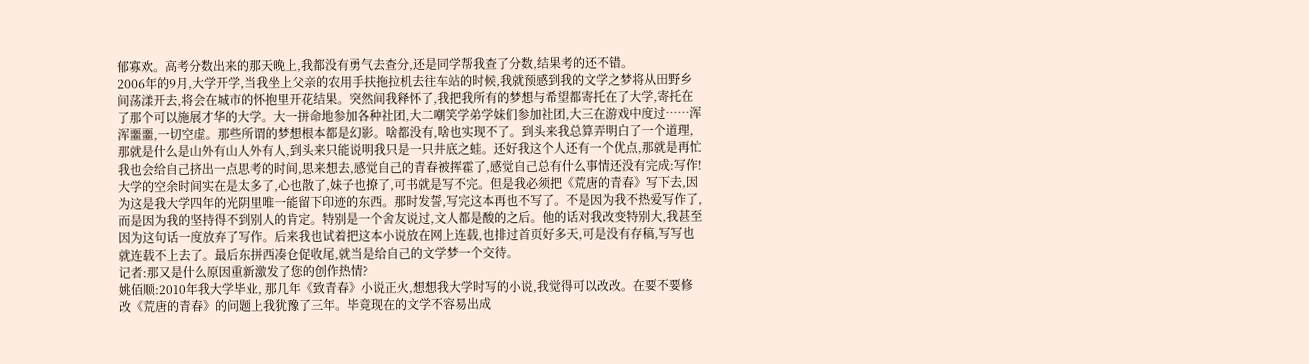郁寡欢。高考分数出来的那天晚上,我都没有勇气去查分,还是同学帮我查了分数,结果考的还不错。
2006年的9月,大学开学,当我坐上父亲的农用手扶拖拉机去往车站的时候,我就预感到我的文学之梦将从田野乡间荡漾开去,将会在城市的怀抱里开花结果。突然间我释怀了,我把我所有的梦想与希望都寄托在了大学,寄托在了那个可以施展才华的大学。大一拼命地参加各种社团,大二嘲笑学弟学妹们参加社团,大三在游戏中度过……浑浑噩噩,一切空虚。那些所谓的梦想根本都是幻影。啥都没有,啥也实现不了。到头来我总算弄明白了一个道理,那就是什么是山外有山人外有人,到头来只能说明我只是一只井底之蛙。还好我这个人还有一个优点,那就是再忙我也会给自己挤出一点思考的时间,思来想去,感觉自己的青春被挥霍了,感觉自己总有什么事情还没有完成:写作!大学的空余时间实在是太多了,心也散了,妹子也撩了,可书就是写不完。但是我必须把《荒唐的青春》写下去,因为这是我大学四年的光阴里唯一能留下印迹的东西。那时发誓,写完这本再也不写了。不是因为我不热爱写作了,而是因为我的坚持得不到别人的肯定。特别是一个舍友说过,文人都是酸的之后。他的话对我改变特别大,我甚至因为这句话一度放弃了写作。后来我也试着把这本小说放在网上连载,也排过首页好多天,可是没有存稿,写写也就连载不上去了。最后东拼西凑仓促收尾,就当是给自己的文学梦一个交待。
记者:那又是什么原因重新激发了您的创作热情?
姚佰顺:2010年我大学毕业, 那几年《致青春》小说正火,想想我大学时写的小说,我觉得可以改改。在要不要修改《荒唐的青春》的问题上我犹豫了三年。毕竟现在的文学不容易出成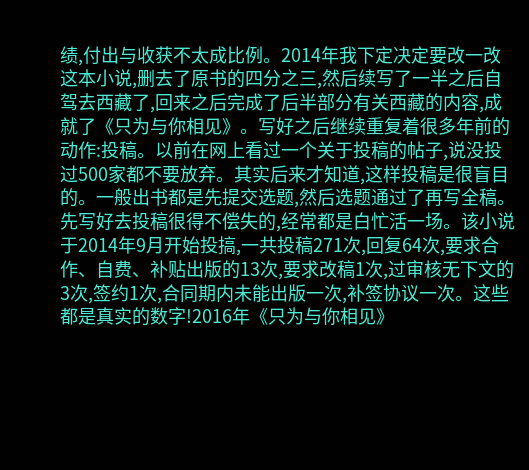绩,付出与收获不太成比例。2014年我下定决定要改一改这本小说,删去了原书的四分之三,然后续写了一半之后自驾去西藏了,回来之后完成了后半部分有关西藏的内容,成就了《只为与你相见》。写好之后继续重复着很多年前的动作:投稿。以前在网上看过一个关于投稿的帖子,说没投过500家都不要放弃。其实后来才知道,这样投稿是很盲目的。一般出书都是先提交选题,然后选题通过了再写全稿。先写好去投稿很得不偿失的,经常都是白忙活一场。该小说于2014年9月开始投搞,一共投稿271次,回复64次,要求合作、自费、补贴出版的13次,要求改稿1次,过审核无下文的3次,签约1次,合同期内未能出版一次,补签协议一次。这些都是真实的数字!2016年《只为与你相见》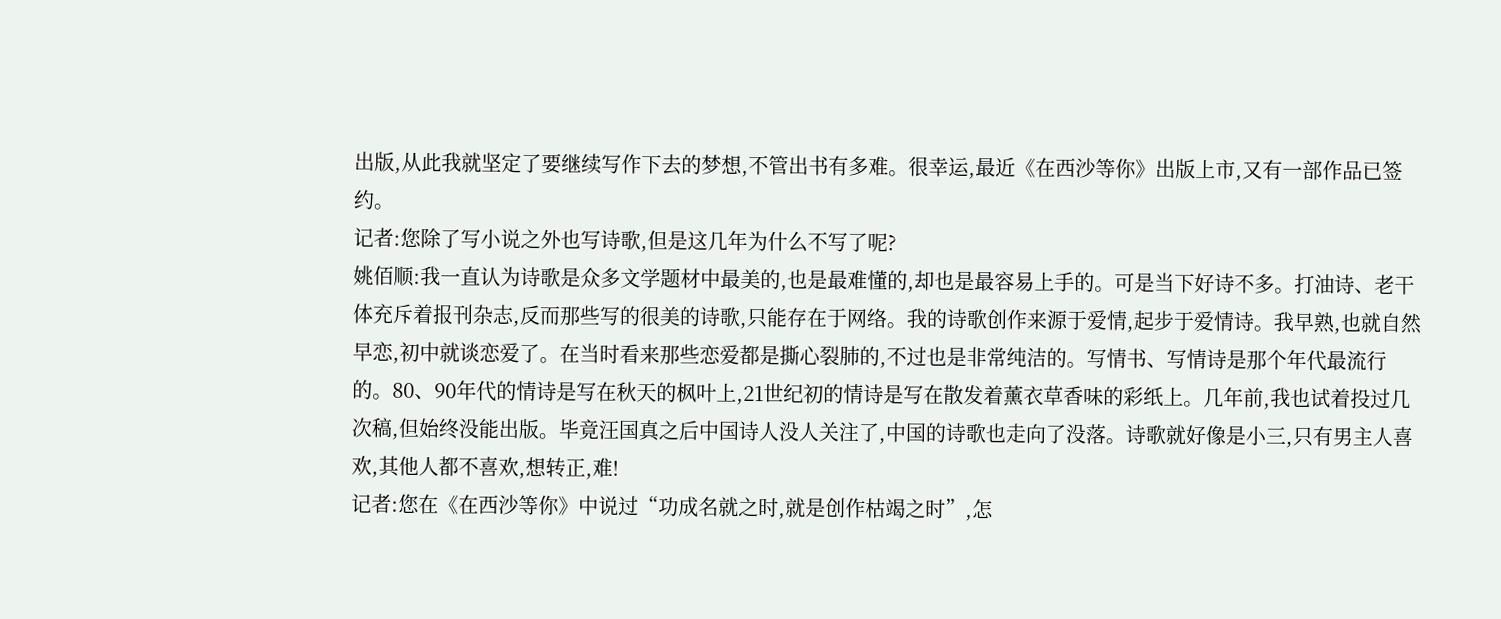出版,从此我就坚定了要继续写作下去的梦想,不管出书有多难。很幸运,最近《在西沙等你》出版上市,又有一部作品已签约。
记者:您除了写小说之外也写诗歌,但是这几年为什么不写了呢?
姚佰顺:我一直认为诗歌是众多文学题材中最美的,也是最难懂的,却也是最容易上手的。可是当下好诗不多。打油诗、老干体充斥着报刊杂志,反而那些写的很美的诗歌,只能存在于网络。我的诗歌创作来源于爱情,起步于爱情诗。我早熟,也就自然早恋,初中就谈恋爱了。在当时看来那些恋爱都是撕心裂肺的,不过也是非常纯洁的。写情书、写情诗是那个年代最流行的。80、90年代的情诗是写在秋天的枫叶上,21世纪初的情诗是写在散发着薰衣草香味的彩纸上。几年前,我也试着投过几次稿,但始终没能出版。毕竟汪国真之后中国诗人没人关注了,中国的诗歌也走向了没落。诗歌就好像是小三,只有男主人喜欢,其他人都不喜欢,想转正,难!
记者:您在《在西沙等你》中说过“功成名就之时,就是创作枯竭之时”,怎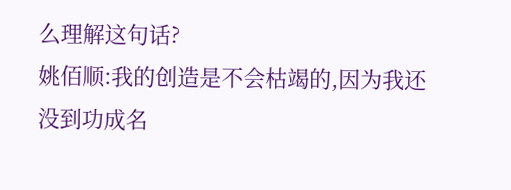么理解这句话?
姚佰顺:我的创造是不会枯竭的,因为我还没到功成名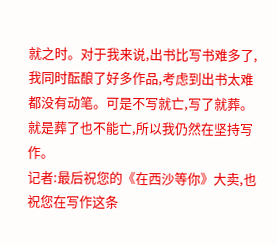就之时。对于我来说,出书比写书难多了,我同时酝酿了好多作品,考虑到出书太难都没有动笔。可是不写就亡,写了就葬。就是葬了也不能亡,所以我仍然在坚持写作。
记者:最后祝您的《在西沙等你》大卖,也祝您在写作这条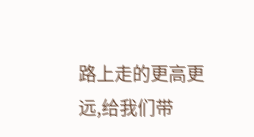路上走的更高更远,给我们带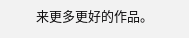来更多更好的作品。